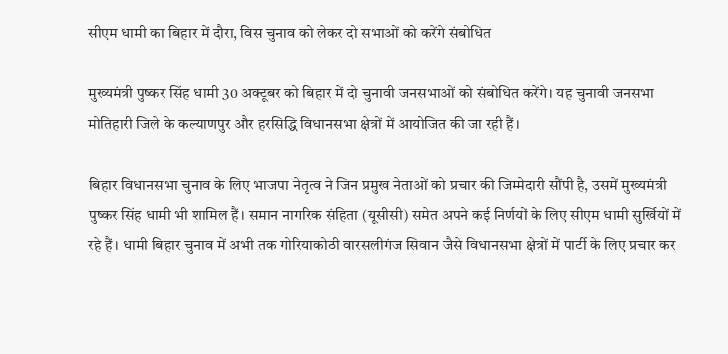सीएम धामी का बिहार में दौरा, विस चुनाव को लेकर दो सभाओं को करेंगे संबोधित

मुख्यमंत्री पुष्कर सिंह धामी 30 अक्टूबर को बिहार में दो चुनावी जनसभाओं को संबोधित करेंगे। यह चुनावी जनसभा मोतिहारी जिले के कल्याणपुर और हरसिद्धि विधानसभा क्षेत्रों में आयोजित की जा रही हैं।

बिहार विधानसभा चुनाव के लिए भाजपा नेतृत्व ने जिन प्रमुख नेताओं को प्रचार की जिम्मेदारी सौंपी है, उसमें मुख्यमंत्री पुष्कर सिंह धामी भी शामिल हैं। समान नागरिक संहिता (यूसीसी) समेत अपने कई निर्णयों के लिए सीएम धामी सुर्खियों में रहे हैं। धामी बिहार चुनाव में अभी तक गोरियाकोठी वारसलीगंज सिवान जैसे विधानसभा क्षेत्रों में पार्टी के लिए प्रचार कर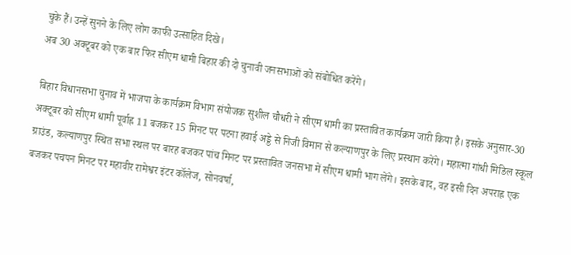चुके हैं। उन्हें सुनने के लिए लोग काफी उत्साहित दिखे।
अब 30 अक्टूबर को एक बार फिर सीएम धामी बिहार की दो चुनावी जनसभाओं को संबोधित करेंगे।

बिहार विधानसभा चुनाव में भाजपा के कार्यक्रम विभाग संयोजक सुशील चौधरी ने सीएम धामी का प्रस्तावित कार्यक्रम जारी किया है। इसके अनुसार-30 अक्टूबर को सीएम धामी पूर्वाह्न 11 बजकर 15 मिनट पर पटना हवाई अड्डे से निजी विमान से कल्याणपुर के लिए प्रस्थान करेंगे। महात्मा गांधी मिडिल स्कूल ग्राउंड, कल्याणपुर स्थित सभा स्थल पर बारह बजकर पांच मिनट पर प्रस्तावित जनसभा में सीएम धामी भाग लेंगे। इसके बाद, वह इसी दिन अपराह्न एक बजकर पचपन मिनट पर महावीर रामेश्वर इंटर कॉलेज, सोनवर्षा,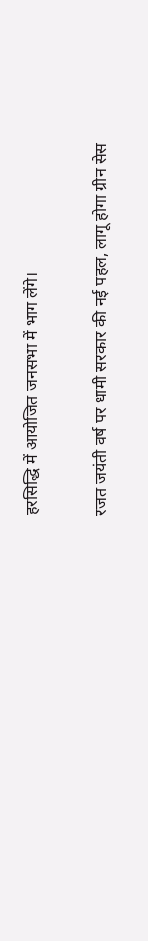हरसिद्धि में आयोजित जनसभा में भाग लेंगे।

रजत जयंती वर्ष पर धामी सरकार की नई पहल, लागू होगा ग्रीन सेस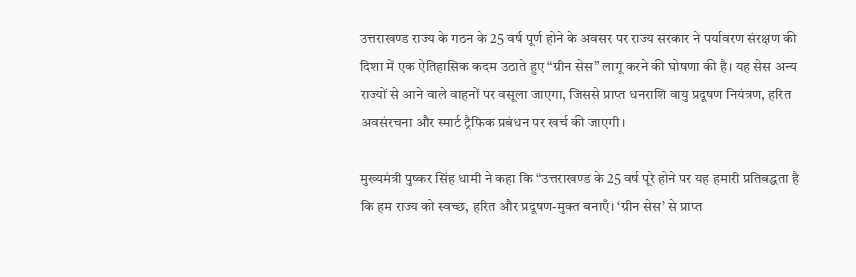उत्तराखण्ड राज्य के गठन के 25 वर्ष पूर्ण होने के अवसर पर राज्य सरकार ने पर्यावरण संरक्षण की दिशा में एक ऐतिहासिक कदम उठाते हुए “ग्रीन सेस” लागू करने की घोषणा की है। यह सेस अन्य राज्यों से आने वाले वाहनों पर वसूला जाएगा, जिससे प्राप्त धनराशि वायु प्रदूषण नियंत्रण, हरित अवसंरचना और स्मार्ट ट्रैफिक प्रबंधन पर खर्च की जाएगी।

मुख्यमंत्री पुष्कर सिंह धामी ने कहा कि “उत्तराखण्ड के 25 वर्ष पूरे होने पर यह हमारी प्रतिबद्धता है कि हम राज्य को स्वच्छ, हरित और प्रदूषण-मुक्त बनाएँ। ‘ग्रीन सेस’ से प्राप्त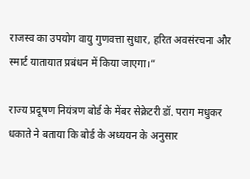राजस्व का उपयोग वायु गुणवत्ता सुधार, हरित अवसंरचना और स्मार्ट यातायात प्रबंधन में किया जाएगा।”

राज्य प्रदूषण नियंत्रण बोर्ड के मेंबर सेक्रेटरी डॉ. पराग मधुकर धकाते ने बताया कि बोर्ड के अध्ययन के अनुसार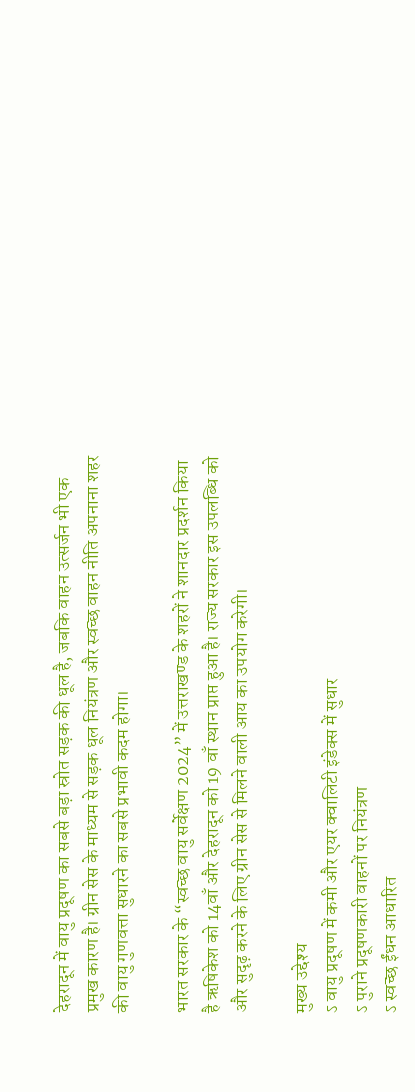देहरादून में वायु प्रदूषण का सबसे बड़ा स्रोत सड़क की धूल है, जबकि वाहन उत्सर्जन भी एक प्रमुख कारण है। ग्रीन सेस के माध्यम से सड़क धूल नियंत्रण और स्वच्छ वाहन नीति अपनाना शहर की वायु गुणवत्ता सुधारने का सबसे प्रभावी कदम होगा।

भारत सरकार के “स्वच्छ वायु सर्वेक्षण 2024” में उत्तराखण्ड के शहरों ने शानदार प्रदर्शन किया है ऋषिकेश को 14वाँ और देहरादून को 19 वाँ स्थान प्राप्त हुआ है। राज्य सरकार इस उपलब्धि को और सुदृढ़ करने के लिए ग्रीन सेस से मिलने वाली आय का उपयोग करेगी।

मुख्य उद्देश्य
ऽ वायु प्रदूषण में कमी और एयर क्वालिटी इंडेक्स में सुधार
ऽ पुराने प्रदूषणकारी वाहनों पर नियंत्रण
ऽ स्वच्छ ईंधन आधारित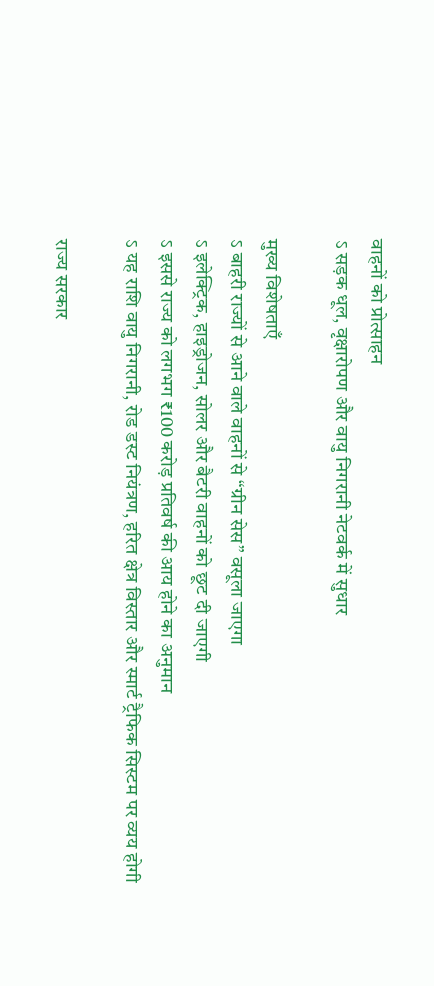वाहनों को प्रोत्साहन
ऽ सड़क धूल, वृक्षारोपण और वायु निगरानी नेटवर्क में सुधार

मुख्य विशेषताएँ
ऽ बाहरी राज्यों से आने वाले वाहनों से “ग्रीन सेस” वसूला जाएगा
ऽ इलेक्ट्रिक, हाइड्रोजन, सोलर और बैटरी वाहनों को छूट दी जाएगी
ऽ इससे राज्य को लगभग ₹100 करोड़ प्रतिवर्ष की आय होने का अनुमान
ऽ यह राशि वायु निगरानी, रोड डस्ट नियंत्रण, हरित क्षेत्र विस्तार और स्मार्ट ट्रैफिक सिस्टम पर व्यय होगी

राज्य सरकार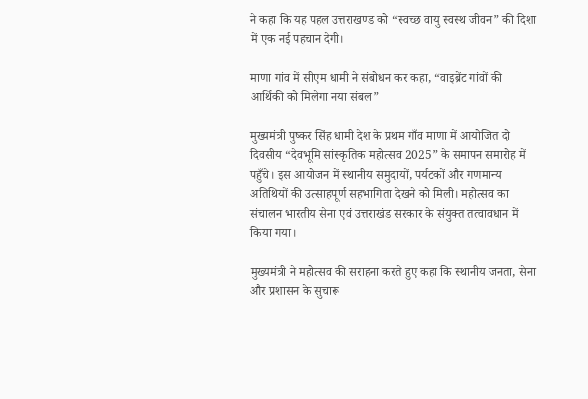ने कहा कि यह पहल उत्तराखण्ड को “स्वच्छ वायु स्वस्थ जीवन” की दिशा में एक नई पहचान देगी।

माणा गांव में सीएम धामी ने संबोधन कर कहा, “वाइब्रेंट गांवों की आर्थिकी को मिलेगा नया संबल”

मुख्यमंत्री पुष्कर सिंह धामी देश के प्रथम गाँव माणा में आयोजित दो दिवसीय “देवभूमि सांस्कृतिक महोत्सव 2025” के समापन समारोह में पहुँचे। इस आयोजन में स्थानीय समुदायों, पर्यटकों और गणमान्य अतिथियों की उत्साहपूर्ण सहभागिता देखने को मिली। महोत्सव का संचालन भारतीय सेना एवं उत्तराखंड सरकार के संयुक्त तत्वावधान में किया गया।

मुख्यमंत्री ने महोत्सव की सराहना करते हुए कहा कि स्थानीय जनता, सेना और प्रशासन के सुचारू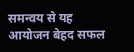समन्वय से यह आयोजन बेहद सफल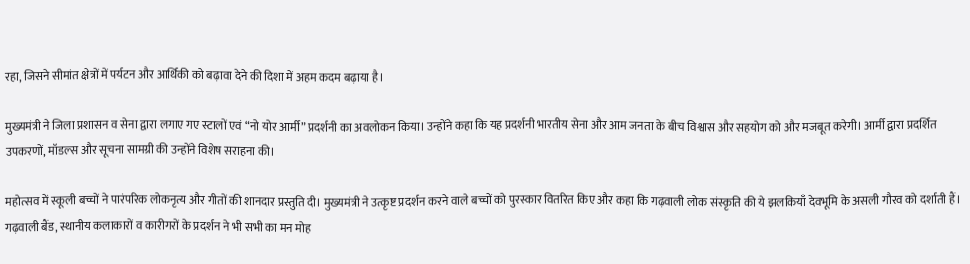रहा, जिसने सीमांत क्षेत्रों में पर्यटन और आर्थिकी को बढ़ावा देने की दिशा में अहम कदम बढ़ाया है।

मुख्यमंत्री ने जिला प्रशासन व सेना द्वारा लगाए गए स्टालों एवं “नो योर आर्मी” प्रदर्शनी का अवलोकन किया। उन्होंने कहा कि यह प्रदर्शनी भारतीय सेना और आम जनता के बीच विश्वास और सहयोग को और मजबूत करेगी। आर्मी द्वारा प्रदर्शित उपकरणों, मॉडल्स और सूचना सामग्री की उन्होंने विशेष सराहना की।

महोत्सव में स्कूली बच्चों ने पारंपरिक लोकनृत्य और गीतों की शानदार प्रस्तुति दी। मुख्यमंत्री ने उत्कृष्ट प्रदर्शन करने वाले बच्चों को पुरस्कार वितरित किए और कहा कि गढ़वाली लोक संस्कृति की ये झलकियाँ देवभूमि के असली गौरव को दर्शाती हैं। गढ़वाली बैंड, स्थानीय कलाकारों व कारीगरों के प्रदर्शन ने भी सभी का मन मोह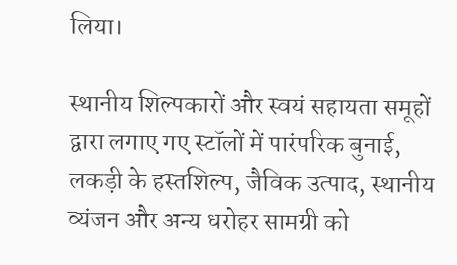लिया।

स्थानीय शिल्पकारों और स्वयं सहायता समूहों द्वारा लगाए गए स्टॉलों में पारंपरिक बुनाई, लकड़ी के हस्तशिल्प, जैविक उत्पाद, स्थानीय व्यंजन और अन्य धरोहर सामग्री को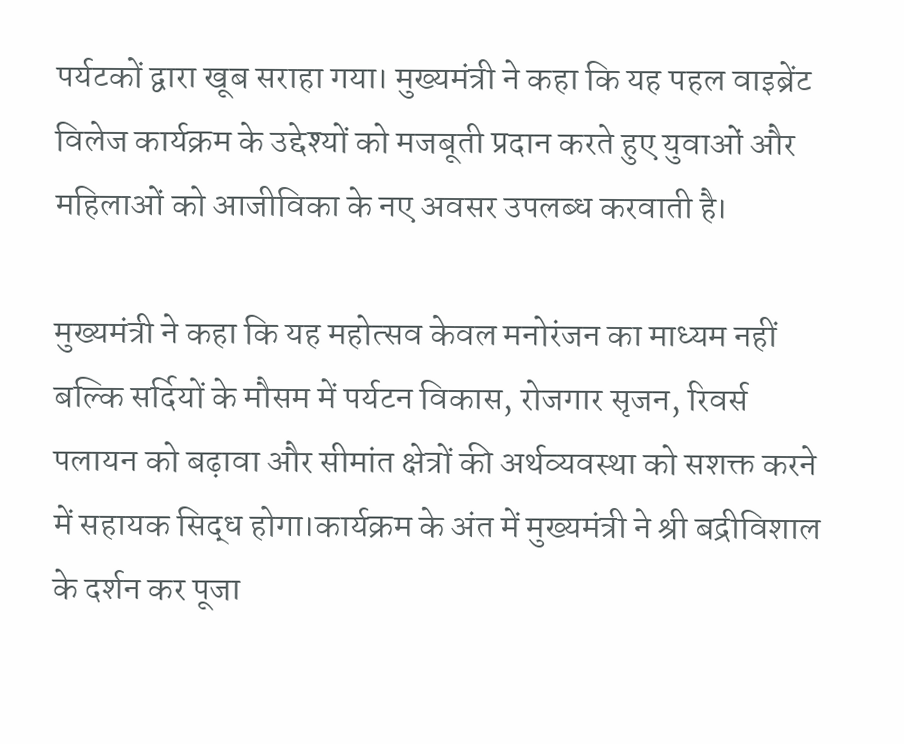पर्यटकों द्वारा खूब सराहा गया। मुख्यमंत्री ने कहा कि यह पहल वाइब्रेंट विलेज कार्यक्रम के उद्देश्यों को मजबूती प्रदान करते हुए युवाओं और महिलाओं को आजीविका के नए अवसर उपलब्ध करवाती है।

मुख्यमंत्री ने कहा कि यह महोत्सव केवल मनोरंजन का माध्यम नहीं बल्कि सर्दियों के मौसम में पर्यटन विकास, रोजगार सृजन, रिवर्स पलायन को बढ़ावा और सीमांत क्षेत्रों की अर्थव्यवस्था को सशक्त करने में सहायक सिद्ध होगा।कार्यक्रम के अंत में मुख्यमंत्री ने श्री बद्रीविशाल के दर्शन कर पूजा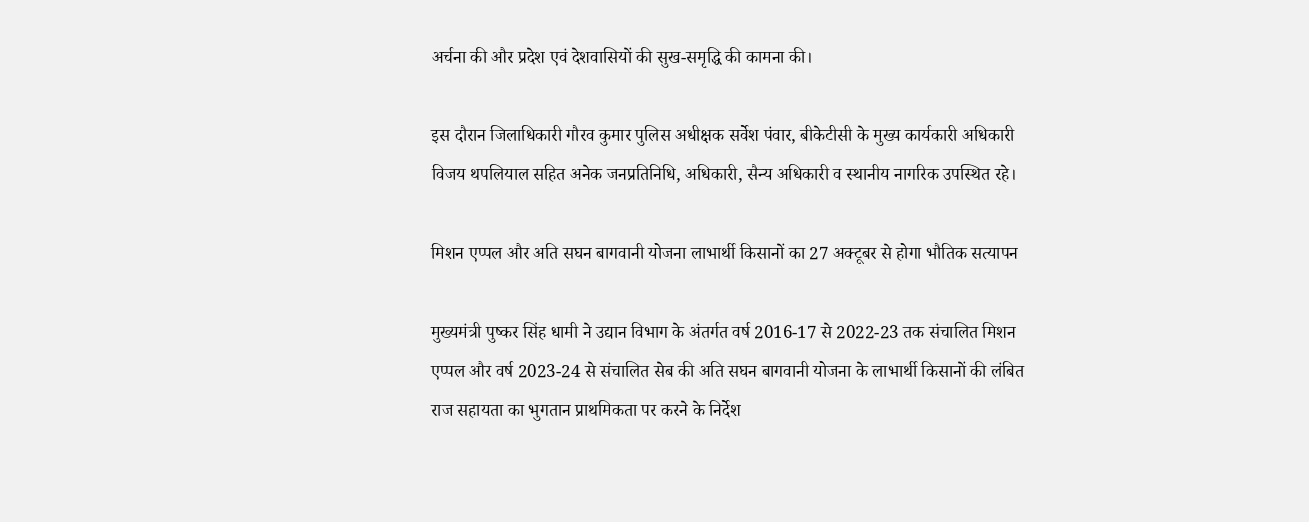अर्चना की और प्रदेश एवं देशवासियों की सुख-समृद्धि की कामना की।

इस दौरान जिलाधिकारी गौरव कुमार पुलिस अधीक्षक सर्वेश पंवार, बीकेटीसी के मुख्य कार्यकारी अधिकारी विजय थपलियाल सहित अनेक जनप्रतिनिधि, अधिकारी, सैन्य अधिकारी व स्थानीय नागरिक उपस्थित रहे।

मिशन एप्पल और अति सघन बागवानी योजना लाभार्थी किसानों का 27 अक्टूबर से होगा भौतिक सत्यापन

मुख्यमंत्री पुष्कर सिंह धामी ने उद्यान विभाग के अंतर्गत वर्ष 2016-17 से 2022-23 तक संचालित मिशन एप्पल और वर्ष 2023-24 से संचालित सेब की अति सघन बागवानी योजना के लाभार्थी किसानों की लंबित राज सहायता का भुगतान प्राथमिकता पर करने के निर्देश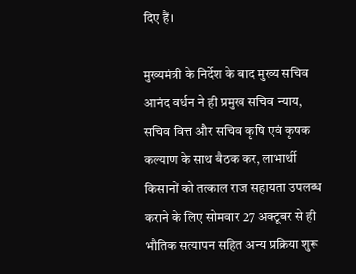दिए हैं।

मुख्यमंत्री के निर्देश के बाद मुख्य सचिव आनंद वर्धन ने ही प्रमुख सचिव न्याय, सचिव वित्त और सचिव कृषि एवं कृषक कल्याण के साथ बैठक कर, लाभार्थी किसानों को तत्काल राज सहायता उपलब्ध कराने के लिए सोमवार 27 अक्टूबर से ही भौतिक सत्यापन सहित अन्य प्रक्रिया शुरू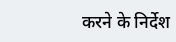करने के निर्देश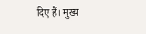दिए हैं। मुख्य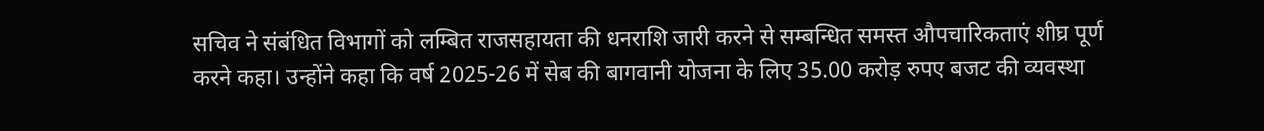सचिव ने संबंधित विभागों को लम्बित राजसहायता की धनराशि जारी करने से सम्बन्धित समस्त औपचारिकताएं शीघ्र पूर्ण करने कहा। उन्होंने कहा कि वर्ष 2025-26 में सेब की बागवानी योजना के लिए 35.00 करोड़ रुपए बजट की व्यवस्था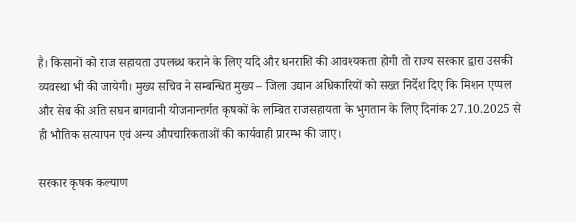है। किसानों को राज सहायता उपलब्ध कराने के लिए यदि और धनराशि की आवश्यकता होगी तो राज्य सरकार द्वारा उसकी व्यवस्था भी की जायेगी। मुख्य सचिव ने सम्बन्धित मुख्य – जिला उद्यान अधिकारियों को सख्त निर्देश दिए कि मिशन एप्पल और सेब की अति सघन बागवानी योजनान्तर्गत कृषकों के लम्बित राजसहायता के भुगतान के लिए दिनांक 27.10.2025 से ही भौतिक सत्यापन एवं अन्य औपचारिकताओं की कार्यवाही प्रारम्भ की जाए।

सरकार कृषक कल्याण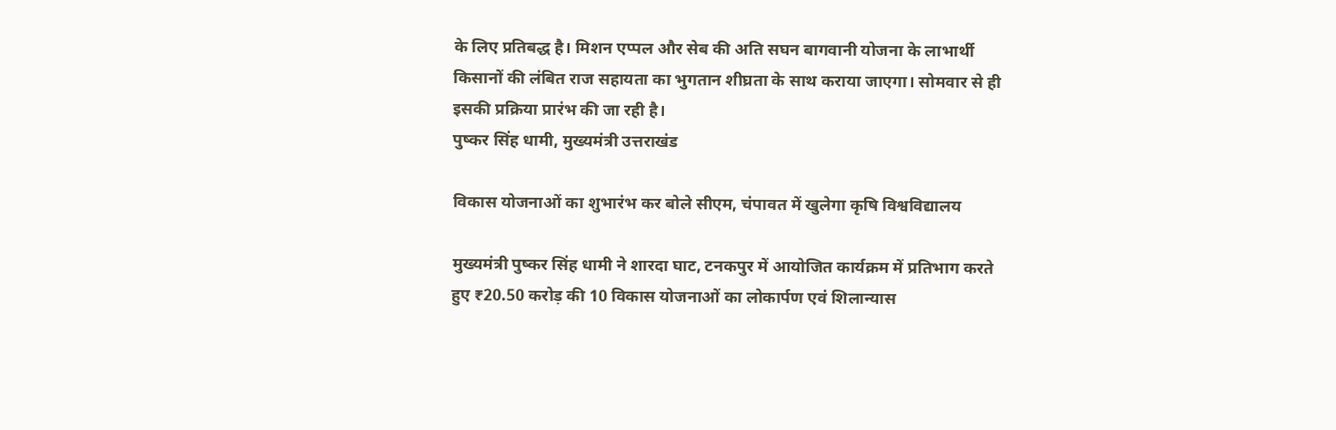के लिए प्रतिबद्ध है। मिशन एप्पल और सेब की अति सघन बागवानी योजना के लाभार्थी किसानों की लंबित राज सहायता का भुगतान शीघ्रता के साथ कराया जाएगा। सोमवार से ही इसकी प्रक्रिया प्रारंभ की जा रही है।
पुष्कर सिंह धामी, मुख्यमंत्री उत्तराखंड

विकास योजनाओं का शुभारंभ कर बोले सीएम, चंपावत में खुलेगा कृषि विश्वविद्यालय

मुख्यमंत्री पुष्कर सिंह धामी ने शारदा घाट, टनकपुर में आयोजित कार्यक्रम में प्रतिभाग करते हुए ₹20.50 करोड़ की 10 विकास योजनाओं का लोकार्पण एवं शिलान्यास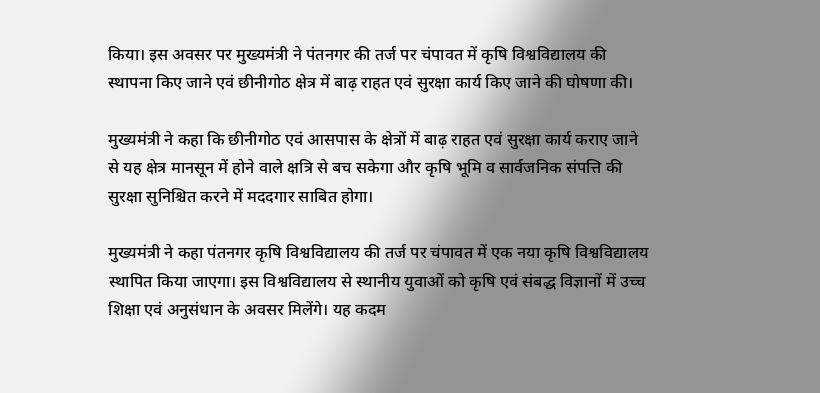किया। इस अवसर पर मुख्यमंत्री ने पंतनगर की तर्ज पर चंपावत में कृषि विश्वविद्यालय की स्थापना किए जाने एवं छीनीगोठ क्षेत्र में बाढ़ राहत एवं सुरक्षा कार्य किए जाने की घोषणा की।

मुख्यमंत्री ने कहा कि छीनीगोठ एवं आसपास के क्षेत्रों में बाढ़ राहत एवं सुरक्षा कार्य कराए जाने से यह क्षेत्र मानसून में होने वाले क्षत्रि से बच सकेगा और कृषि भूमि व सार्वजनिक संपत्ति की सुरक्षा सुनिश्चित करने में मददगार साबित होगा।

मुख्यमंत्री ने कहा पंतनगर कृषि विश्वविद्यालय की तर्ज पर चंपावत में एक नया कृषि विश्वविद्यालय स्थापित किया जाएगा। इस विश्वविद्यालय से स्थानीय युवाओं को कृषि एवं संबद्ध विज्ञानों में उच्च शिक्षा एवं अनुसंधान के अवसर मिलेंगे। यह कदम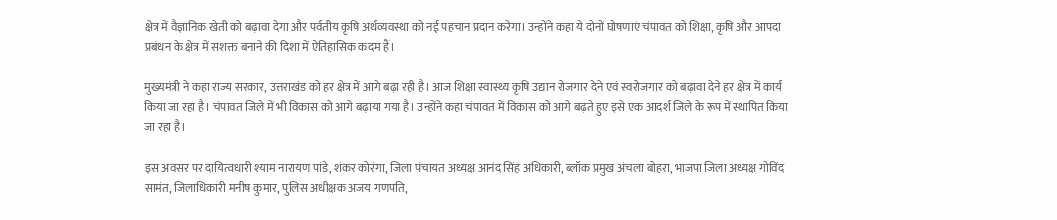क्षेत्र में वैज्ञानिक खेती को बढ़ावा देगा और पर्वतीय कृषि अर्थव्यवस्था को नई पहचान प्रदान करेगा। उन्होंने कहा ये दोनों घोषणाएं चंपावत को शिक्षा, कृषि और आपदा प्रबंधन के क्षेत्र में सशक्त बनाने की दिशा में ऐतिहासिक कदम हैं।

मुख्यमंत्री ने कहा राज्य सरकार, उत्तराखंड को हर क्षेत्र में आगे बढ़ा रही है। आज शिक्षा स्वास्थ्य कृषि उद्यान रोजगार देने एवं स्वरोजगार को बढ़ावा देने हर क्षेत्र में कार्य किया जा रहा है। चंपावत जिले में भी विकास को आगे बढ़ाया गया है। उन्होंने कहा चंपावत में विकास को आगे बढ़ते हुए इसे एक आदर्श जिले के रूप में स्थापित किया जा रहा है।

इस अवसर पर दायित्वधारी श्याम नारायण पांडे, शंकर कोरंगा, जिला पंचायत अध्यक्ष आनंद सिंह अधिकारी, ब्लॉक प्रमुख अंचला बोहरा, भाजपा जिला अध्यक्ष गोविंद सामंत, जिलाधिकारी मनीष कुमार, पुलिस अधीक्षक अजय गणपति,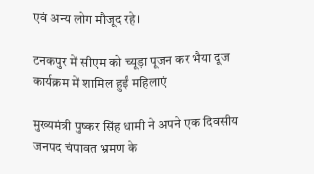एवं अन्य लोग मौजूद रहे।

टनकपुर में सीएम को च्यूड़ा पूजन कर भैया दूज कार्यक्रम में शामिल हुईं महिलाएं

मुख्यमंत्री पुष्कर सिंह धामी ने अपने एक दिवसीय जनपद चंपावत भ्रमण के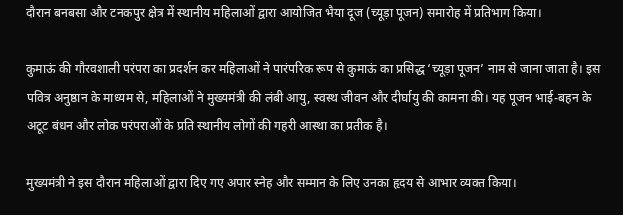दौरान बनबसा और टनकपुर क्षेत्र में स्थानीय महिलाओं द्वारा आयोजित भैया दूज (च्यूड़ा पूजन) समारोह में प्रतिभाग किया।

कुमाऊं की गौरवशाली परंपरा का प्रदर्शन कर महिलाओं ने पारंपरिक रूप से कुमाऊं का प्रसिद्ध ‘च्यूड़ा पूजन’ नाम से जाना जाता है। इस पवित्र अनुष्ठान के माध्यम से, महिलाओं ने मुख्यमंत्री की लंबी आयु, स्वस्थ जीवन और दीर्घायु की कामना की। यह पूजन भाई-बहन के अटूट बंधन और लोक परंपराओं के प्रति स्थानीय लोगों की गहरी आस्था का प्रतीक है।

मुख्यमंत्री ने इस दौरान महिलाओं द्वारा दिए गए अपार स्नेह और सम्मान के लिए उनका हृदय से आभार व्यक्त किया।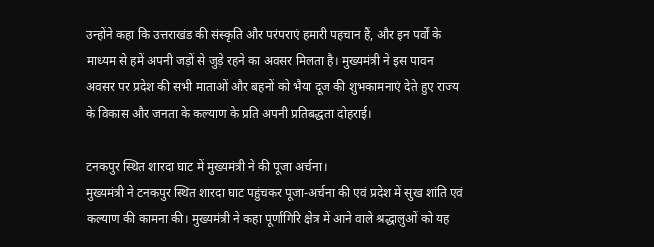उन्होंने कहा कि उत्तराखंड की संस्कृति और परंपराएं हमारी पहचान हैं, और इन पर्वों के माध्यम से हमें अपनी जड़ों से जुड़े रहने का अवसर मिलता है। मुख्यमंत्री ने इस पावन अवसर पर प्रदेश की सभी माताओं और बहनों को भैया दूज की शुभकामनाएं देते हुए राज्य के विकास और जनता के कल्याण के प्रति अपनी प्रतिबद्धता दोहराई।

टनकपुर स्थित शारदा घाट में मुख्यमंत्री ने की पूजा अर्चना।
मुख्यमंत्री ने टनकपुर स्थित शारदा घाट पहुंचकर पूजा-अर्चना की एवं प्रदेश में सुख शांति एवं कल्याण की कामना की। मुख्यमंत्री ने कहा पूर्णागिरि क्षेत्र में आने वाले श्रद्धालुओं को यह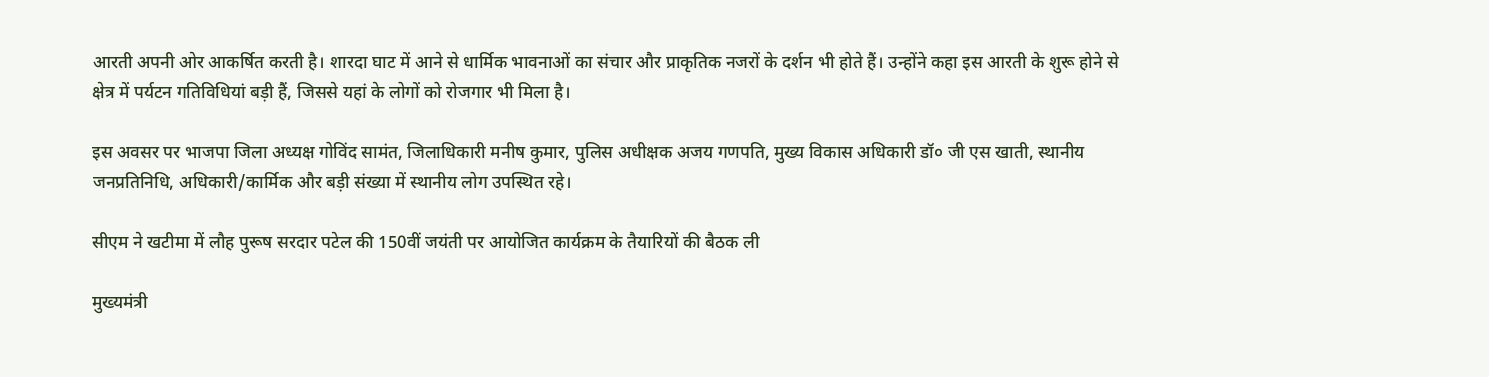आरती अपनी ओर आकर्षित करती है। शारदा घाट में आने से धार्मिक भावनाओं का संचार और प्राकृतिक नजरों के दर्शन भी होते हैं। उन्होंने कहा इस आरती के शुरू होने से क्षेत्र में पर्यटन गतिविधियां बड़ी हैं, जिससे यहां के लोगों को रोजगार भी मिला है।

इस अवसर पर भाजपा जिला अध्यक्ष गोविंद सामंत, जिलाधिकारी मनीष कुमार, पुलिस अधीक्षक अजय गणपति, मुख्य विकास अधिकारी डॉ० जी एस खाती, स्थानीय जनप्रतिनिधि, अधिकारी/कार्मिक और बड़ी संख्या में स्थानीय लोग उपस्थित रहे।

सीएम ने खटीमा में लौह पुरूष सरदार पटेल की 150वीं जयंती पर आयोजित कार्यक्रम के तैयारियों की बैठक ली

मुख्यमंत्री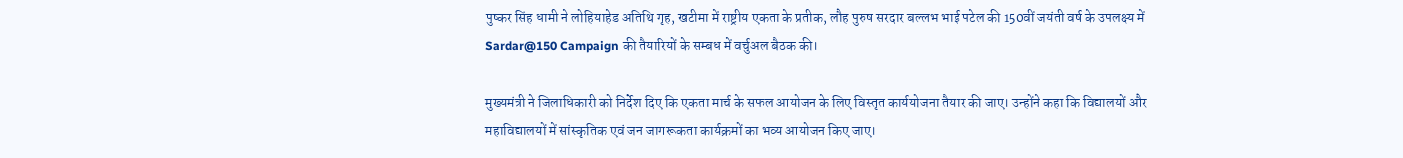पुष्कर सिंह धामी ने लोहियाहेड अतिथि गृह, खटीमा में राष्ट्रीय एकता के प्रतीक, लौह पुरुष सरदार बल्लभ भाई पटेल की 150वीं जयंती वर्ष के उपलक्ष्य में Sardar@150 Campaign की तैयारियों के सम्बध में वर्चुअल बैठक की।

मुख्यमंत्री ने जिलाधिकारी को निर्देश दिए कि एकता मार्च के सफल आयोजन के लिए विस्तृत कार्ययोजना तैयार की जाए। उन्होंने कहा कि विद्यालयों और महाविद्यालयों में सांस्कृतिक एवं जन जागरूकता कार्यक्रमों का भव्य आयोजन किए जाए।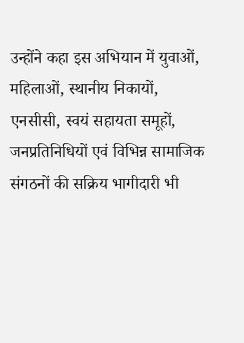उन्होंने कहा इस अभियान में युवाओं, महिलाओं, स्थानीय निकायों, एनसीसी, स्वयं सहायता समूहों, जनप्रतिनिधियों एवं विभिन्न सामाजिक संगठनों की सक्रिय भागीदारी भी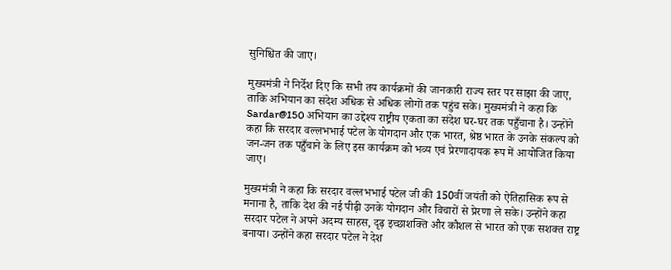सुनिश्चित की जाए।

मुख्यमंत्री ने निर्देश दिए कि सभी तय कार्यक्रमों की जानकारी राज्य स्तर पर साझा की जाए, ताकि अभियान का संदेश अधिक से अधिक लोगों तक पहुंच सके। मुख्यमंत्री ने कहा कि Sardar@150 अभियान का उद्देश्य राष्ट्रीय एकता का संदेश घर-घर तक पहुँचाना है। उन्होंने कहा कि सरदार वल्लभभाई पटेल के योगदान और एक भारत, श्रेष्ठ भारत के उनके संकल्प को जन-जन तक पहुँचाने के लिए इस कार्यक्रम को भव्य एवं प्रेरणादायक रूप में आयोजित किया जाए।

मुख्यमंत्री ने कहा कि सरदार वल्लभभाई पटेल जी की 150वीं जयंती को ऐतिहासिक रूप से मनाना है, ताकि देश की नई पीढ़ी उनके योगदान और विचारों से प्रेरणा ले सके। उन्होंने कहा सरदार पटेल ने अपने अदम्य साहस, दृढ़ इच्छाशक्ति और कौशल से भारत को एक सशक्त राष्ट्र बनाया। उन्होंने कहा सरदार पटेल ने देश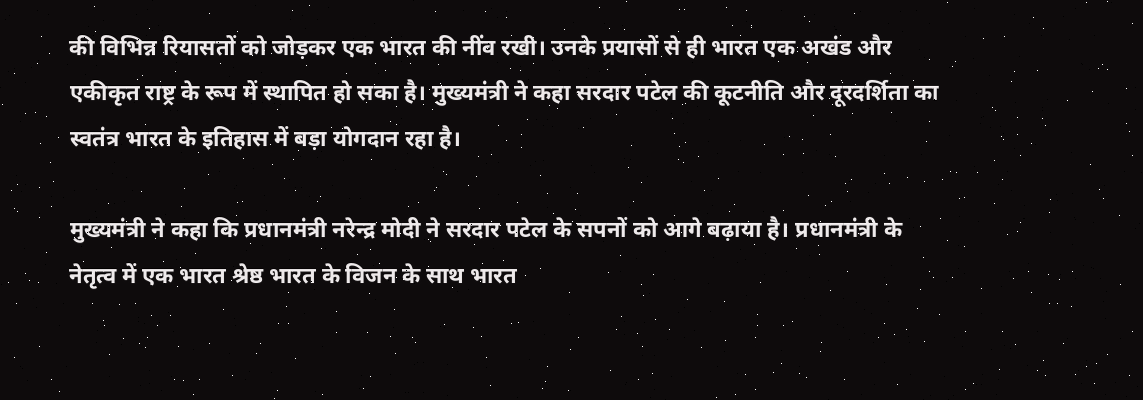की विभिन्न रियासतों को जोड़कर एक भारत की नींव रखी। उनके प्रयासों से ही भारत एक अखंड और एकीकृत राष्ट्र के रूप में स्थापित हो सका है। मुख्यमंत्री ने कहा सरदार पटेल की कूटनीति और दूरदर्शिता का स्वतंत्र भारत के इतिहास में बड़ा योगदान रहा है।

मुख्यमंत्री ने कहा कि प्रधानमंत्री नरेन्द्र मोदी ने सरदार पटेल के सपनों को आगे बढ़ाया है। प्रधानमंत्री के नेतृत्व में एक भारत श्रेष्ठ भारत के विजन के साथ भारत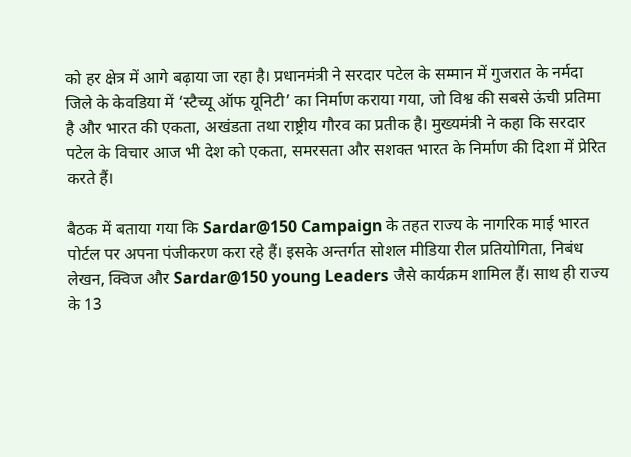को हर क्षेत्र में आगे बढ़ाया जा रहा है। प्रधानमंत्री ने सरदार पटेल के सम्मान में गुजरात के नर्मदा जिले के केवडिया में ‘स्टैच्यू ऑफ यूनिटी’ का निर्माण कराया गया, जो विश्व की सबसे ऊंची प्रतिमा है और भारत की एकता, अखंडता तथा राष्ट्रीय गौरव का प्रतीक है। मुख्यमंत्री ने कहा कि सरदार पटेल के विचार आज भी देश को एकता, समरसता और सशक्त भारत के निर्माण की दिशा में प्रेरित करते हैं।

बैठक में बताया गया कि Sardar@150 Campaign के तहत राज्य के नागरिक माई भारत पोर्टल पर अपना पंजीकरण करा रहे हैं। इसके अन्तर्गत सोशल मीडिया रील प्रतियोगिता, निबंध लेखन, क्विज और Sardar@150 young Leaders जैसे कार्यक्रम शामिल हैं। साथ ही राज्य के 13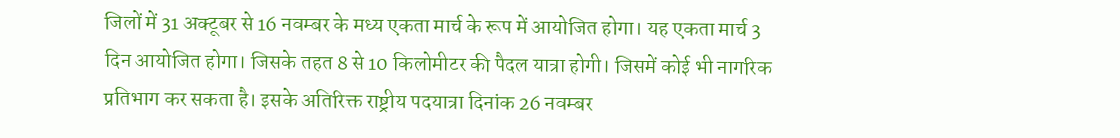जिलों में 31 अक्टूबर से 16 नवम्बर के मध्य एकता मार्च के रूप में आयोजित होगा। यह एकता मार्च 3 दिन आयोजित होगा। जिसके तहत 8 से 10 किलोमीटर की पैदल यात्रा होगी। जिसमें कोई भी नागरिक प्रतिभाग कर सकता है। इसके अतिरिक्त राष्ट्रीय पदयात्रा दिनांक 26 नवम्बर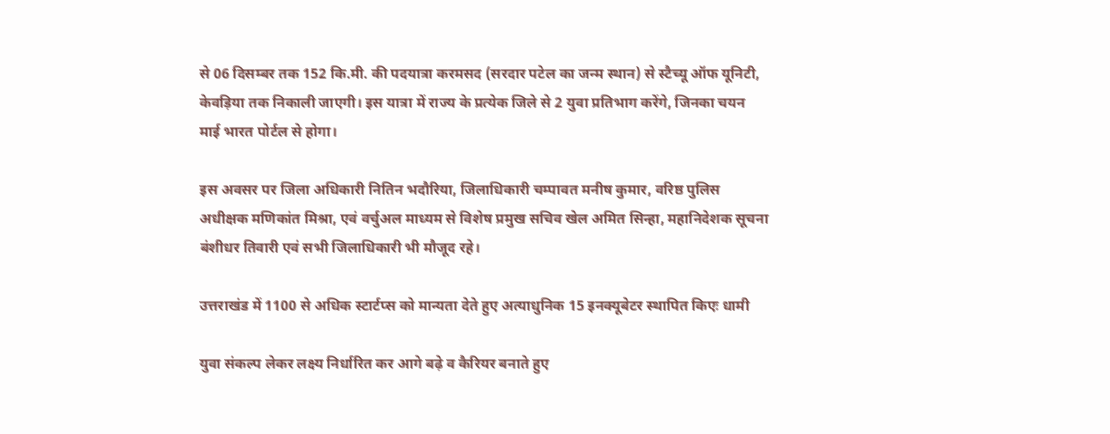से 06 दिसम्बर तक 152 कि.मी. की पदयात्रा करमसद (सरदार पटेल का जन्म स्थान) से स्टैच्यू ऑफ यूनिटी, केवड़िया तक निकाली जाएगी। इस यात्रा में राज्य के प्रत्येक जिले से 2 युवा प्रतिभाग करेंगे, जिनका चयन माई भारत पोर्टल से होगा।

इस अवसर पर जिला अधिकारी नितिन भदौरिया, जिलाधिकारी चम्पावत मनीष कुमार, वरिष्ठ पुलिस अधीक्षक मणिकांत मिश्रा, एवं वर्चुअल माध्यम से विशेष प्रमुख सचिव खेल अमित सिन्हा, महानिदेशक सूचना बंशीधर तिवारी एवं सभी जिलाधिकारी भी मौजूद रहे।

उत्तराखंड में 1100 से अधिक स्टार्टप्स को मान्यता देते हुए अत्याधुनिक 15 इनक्यूबेटर स्थापित किएः धामी

युवा संकल्प लेकर लक्ष्य निर्धारित कर आगे बढ़े व कैरियर बनाते हुए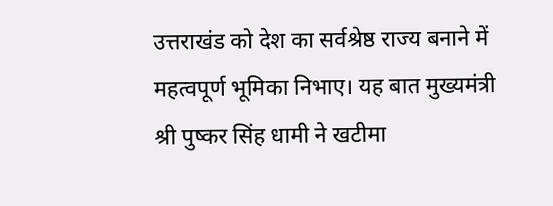उत्तराखंड को देश का सर्वश्रेष्ठ राज्य बनाने में महत्वपूर्ण भूमिका निभाए। यह बात मुख्यमंत्री श्री पुष्कर सिंह धामी ने खटीमा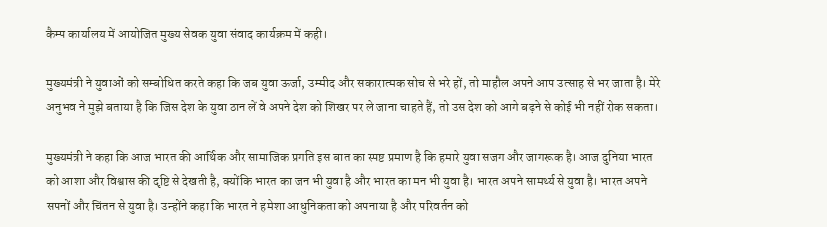कैम्प कार्यालय में आयोजित मुख्य सेवक युवा संवाद कार्यक्रम में कही।

मुख्यमंत्री ने युवाओं को सम्बोधित करते कहा कि जब युवा ऊर्जा, उम्मीद और सकारात्मक सोच से भरे हों, तो माहौल अपने आप उत्साह से भर जाता है। मेरे अनुभव ने मुझे बताया है कि जिस देश के युवा ठान लें वे अपने देश को शिखर पर ले जाना चाहते हैं, तो उस देश को आगे बढ़ने से कोई भी नहीं रोक सकता।

मुख्यमंत्री ने कहा कि आज भारत की आर्थिक और सामाजिक प्रगति इस बात का स्पष्ट प्रमाण है कि हमारे युवा सजग और जागरूक है। आज दुनिया भारत को आशा और विश्वास की दृष्टि से देखती है, क्योंकि भारत का जन भी युवा है और भारत का मन भी युवा है। भारत अपने सामर्थ्य से युवा है। भारत अपने सपनों और चिंतन से युवा है। उन्होंने कहा कि भारत ने हमेशा आधुनिकता को अपनाया है और परिवर्तन को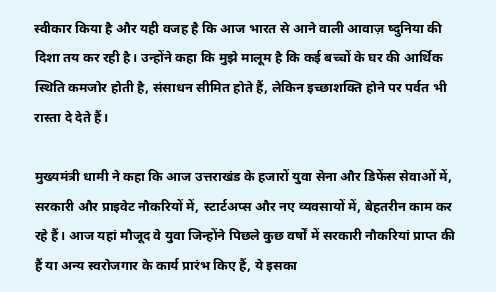स्वीकार किया है और यही वजह है कि आज भारत से आने वाली आवाज़ ष्दुनिया की दिशा तय कर रही है। उन्होंने कहा कि मुझे मालूम है कि कई बच्चों के घर की आर्थिक स्थिति कमजोर होती है, संसाधन सीमित होते हैं, लेकिन इच्छाशक्ति होने पर पर्वत भी रास्ता दे देते हैं।

मुख्यमंत्री धामी ने कहा कि आज उत्तराखंड के हजारों युवा सेना और डिफेंस सेवाओं में, सरकारी और प्राइवेट नौकरियों में, स्टार्टअप्स और नए व्यवसायों में, बेहतरीन काम कर रहे हैं। आज यहां मौजूद वे युवा जिन्होंने पिछले कुछ वर्षों में सरकारी नौकरियां प्राप्त की हैं या अन्य स्वरोजगार के कार्य प्रारंभ किए हैं, ये इसका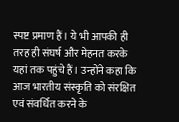स्पष्ट प्रमाण हैं। ये भी आपकी ही तरह ही संघर्ष और मेहनत करके यहां तक पहुंचे हैं। उन्होंने कहा कि आज भारतीय संस्कृति को संरक्षित एवं संवर्धित करने के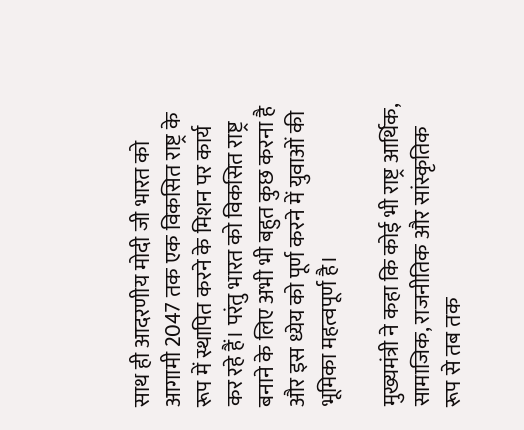साथ ही आदरणीय मोदी जी भारत को आगामी 2047 तक एक विकसित राष्ट्र के रूप में स्थापित करने के मिशन पर कार्य कर रहे हैं। परंतु भारत को विकसित राष्ट्र बनाने के लिए अभी भी बहुत कुछ करना है और इस ध्येय को पूर्ण करने में युवाओं की भूमिका महत्वपूर्ण है।

मुख्यमंत्री ने कहा कि कोई भी राष्ट्र आर्थिक, सामाजिक, राजनीतिक और सांस्कृतिक रूप से तब तक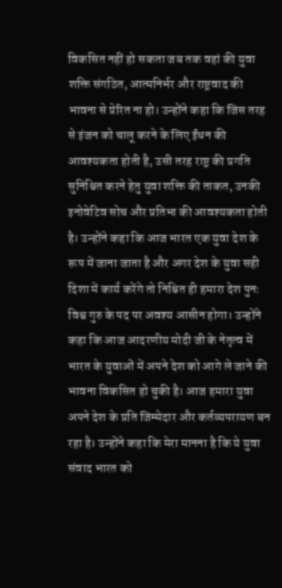विकसित नहीं हो सकता जब तक वहां की युवा शक्ति संगठित, आत्मनिर्भर और राष्ट्रवाद की भावना से प्रेरित ना हो। उन्होंने कहा कि जिस तरह से इंजन को चालू करने के लिए ईंधन की आवश्यकता होती है, उसी तरह राष्ट्र की प्रगति सुनिश्चित करने हेतु युवा शक्ति की ताकत, उनकी इनोवेटिव सोच और प्रतिभा की आवश्यकता होती है। उन्होंने कहा कि आज भारत एक युवा देश के रूप में जाना जाता है और अगर देश के युवा सही दिशा में कार्य करेंगे तो निश्चित ही हमारा देश पुनः विश्व गुरु के पद पर अवश्य आसीन होगा। उन्होंने कहा कि आज आदरणीय मोदी जी के नेतृत्व में भारत के युवाओं में अपने देश को आगे ले जाने की भावना विकसित हो चुकी है। आज हमारा युवा अपने देश के प्रति जिम्मेदार और कर्तव्यपरायण बन रहा है। उन्होंने कहा कि मेरा मानना है कि ये युवा संवाद भारत को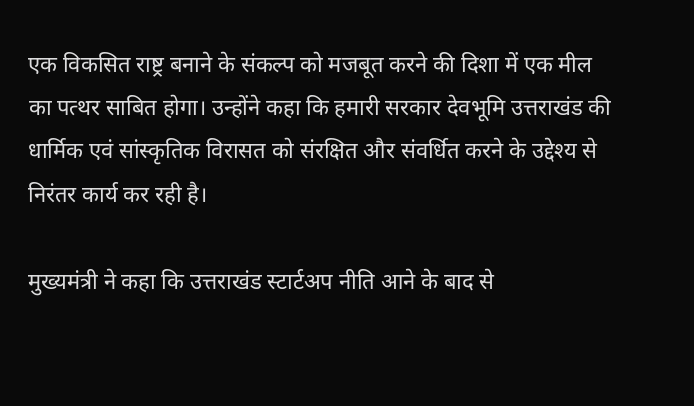एक विकसित राष्ट्र बनाने के संकल्प को मजबूत करने की दिशा में एक मील का पत्थर साबित होगा। उन्होंने कहा कि हमारी सरकार देवभूमि उत्तराखंड की धार्मिक एवं सांस्कृतिक विरासत को संरक्षित और संवर्धित करने के उद्देश्य से निरंतर कार्य कर रही है।

मुख्यमंत्री ने कहा कि उत्तराखंड स्टार्टअप नीति आने के बाद से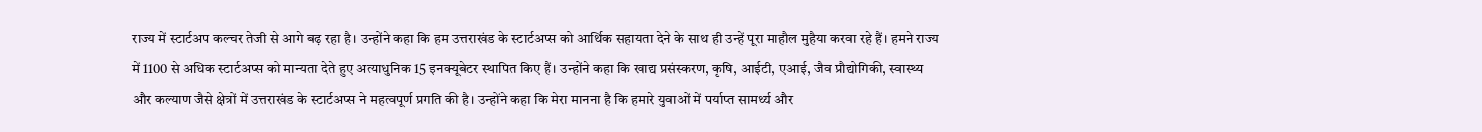राज्य में स्टार्टअप कल्चर तेजी से आगे बढ़ रहा है। उन्होंने कहा कि हम उत्तराखंड के स्टार्टअप्स को आर्थिक सहायता देने के साथ ही उन्हें पूरा माहौल मुहैया करवा रहे हैं। हमने राज्य में 1100 से अधिक स्टार्टअप्स को मान्यता देते हुए अत्याधुनिक 15 इनक्यूबेटर स्थापित किए हैं। उन्होंने कहा कि खाद्य प्रसंस्करण, कृषि, आईटी, एआई, जैव प्रौद्योगिकी, स्वास्थ्य और कल्याण जैसे क्षेत्रों में उत्तराखंड के स्टार्टअप्स ने महत्वपूर्ण प्रगति की है। उन्होंने कहा कि मेरा मानना है कि हमारे युवाओं में पर्याप्त सामर्थ्य और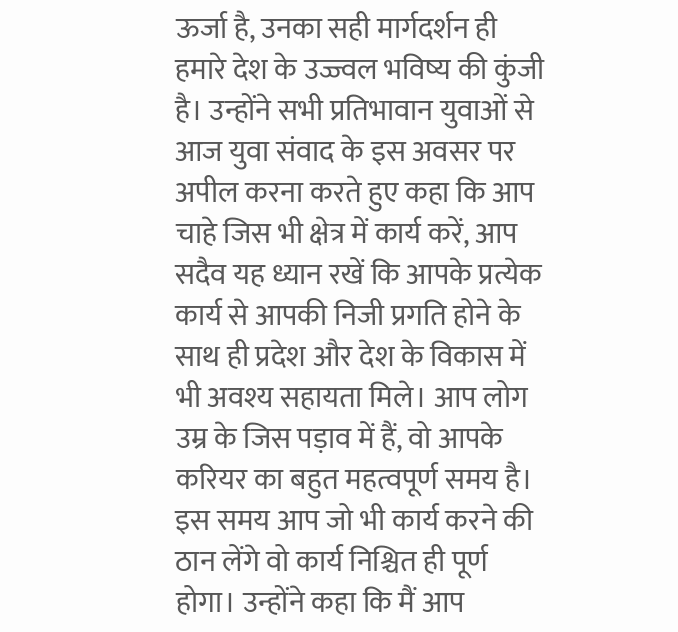ऊर्जा है, उनका सही मार्गदर्शन ही हमारे देश के उज्ज्वल भविष्य की कुंजी है। उन्होंने सभी प्रतिभावान युवाओं से आज युवा संवाद के इस अवसर पर अपील करना करते हुए कहा कि आप चाहे जिस भी क्षेत्र में कार्य करें, आप सदैव यह ध्यान रखें कि आपके प्रत्येक कार्य से आपकी निजी प्रगति होने के साथ ही प्रदेश और देश के विकास में भी अवश्य सहायता मिले। आप लोग उम्र के जिस पड़ाव में हैं, वो आपके करियर का बहुत महत्वपूर्ण समय है। इस समय आप जो भी कार्य करने की ठान लेंगे वो कार्य निश्चित ही पूर्ण होगा। उन्होंने कहा कि मैं आप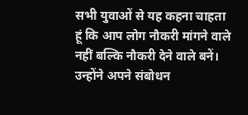सभी युवाओं से यह कहना चाहता हूं कि आप लोग नौकरी मांगने वाले नहीं बल्कि नौकरी देने वाले बनें। उन्होंने अपने संबोधन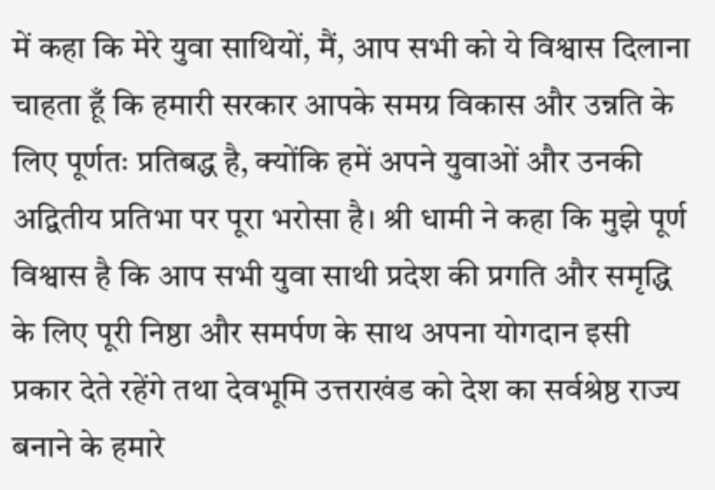में कहा कि मेरे युवा साथियों, मैं, आप सभी को ये विश्वास दिलाना चाहता हूँ कि हमारी सरकार आपके समग्र विकास और उन्नति के लिए पूर्णतः प्रतिबद्ध है, क्योंकि हमें अपने युवाओं और उनकी अद्वितीय प्रतिभा पर पूरा भरोसा है। श्री धामी ने कहा कि मुझे पूर्ण विश्वास है कि आप सभी युवा साथी प्रदेश की प्रगति और समृद्धि के लिए पूरी निष्ठा और समर्पण के साथ अपना योगदान इसी प्रकार देते रहेंगे तथा देवभूमि उत्तराखंड को देश का सर्वश्रेष्ठ राज्य बनाने के हमारे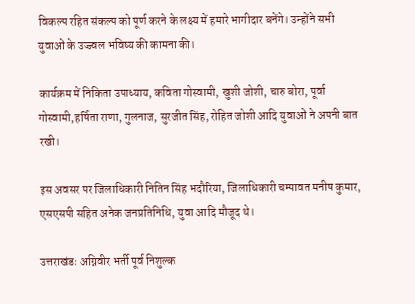विकल्प रहित संकल्प को पूर्ण करने के लक्ष्य में हमारे भागीदार बनेंगे। उन्होंने सभी युवाओं के उज्ज्वल भविष्य की कामना की।

कार्यक्रम में निकिता उपाध्याय, कविता गोस्वामी, खुशी जोशी, चारु बोरा, पूर्वा गोस्वामी,हर्षिता राणा, गुलनाज, सुरजीत सिंह, रोहित जोशी आदि युवाओं ने अपनी बात रखी।

इस अवसर पर जिलाधिकारी नितिन सिंह भदौरिया, जिलाधिकारी चम्पावत मनीष कुमार, एसएसपी सहित अनेक जनप्रतिनिधि, युवा आदि मौजूद थे।

उत्तराखंडः अग्निवीर भर्ती पूर्व निशुल्क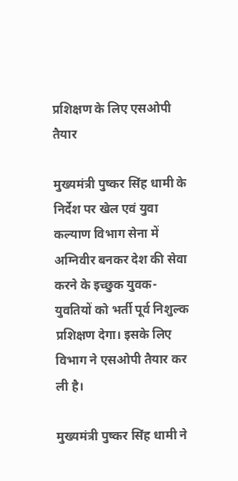प्रशिक्षण के लिए एसओपी तैयार

मुख्यमंत्री पुष्कर सिंह धामी के निर्देश पर खेल एवं युवा कल्याण विभाग सेना में अग्निवीर बनकर देश की सेवा करने के इच्छुक युवक- युवतियों को भर्ती पूर्व निशुल्क प्रशिक्षण देगा। इसके लिए विभाग ने एसओपी तैयार कर ली है।

मुख्यमंत्री पुष्कर सिंह धामी ने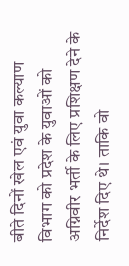बीते दिनों खेल एवं युवा कल्याण विभाग को प्रदेश के युवाओं को अग्निवीर भर्ती के लिए प्रशिक्षण देने के निर्देश दिए थे। ताकि वो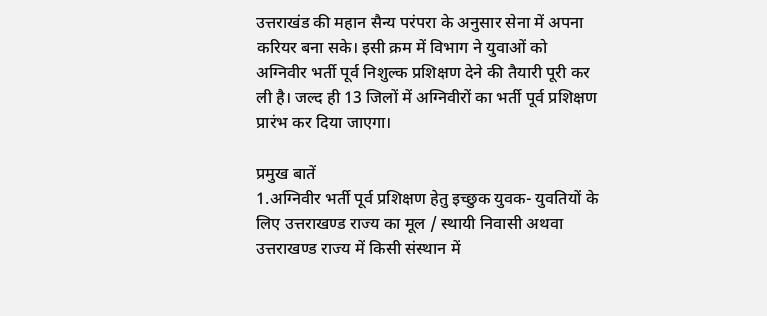उत्तराखंड की महान सैन्य परंपरा के अनुसार सेना में अपना करियर बना सके। इसी क्रम में विभाग ने युवाओं को अग्निवीर भर्ती पूर्व निशुल्क प्रशिक्षण देने की तैयारी पूरी कर ली है। जल्द ही 13 जिलों में अग्निवीरों का भर्ती पूर्व प्रशिक्षण प्रारंभ कर दिया जाएगा।

प्रमुख बातें
1.अग्निवीर भर्ती पूर्व प्रशिक्षण हेतु इच्छुक युवक- युवतियों के लिए उत्तराखण्ड राज्य का मूल / स्थायी निवासी अथवा उत्तराखण्ड राज्य में किसी संस्थान में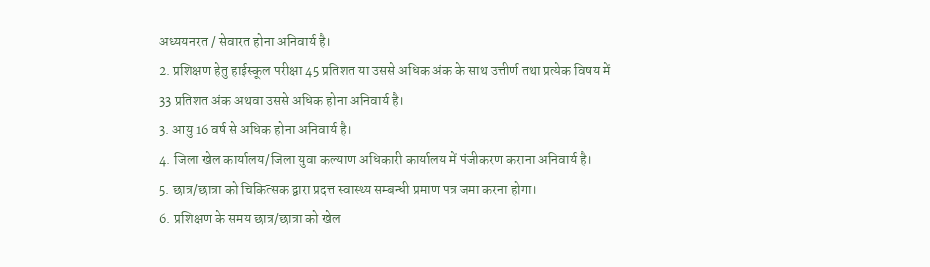अध्ययनरत / सेवारत होना अनिवार्य है।
2. प्रशिक्षण हेतु हाईस्कूल परीक्षा 45 प्रतिशत या उससे अधिक अंक के साथ उत्तीर्ण तथा प्रत्येक विषय में 33 प्रतिशत अंक अथवा उससे अधिक होना अनिवार्य है।
3. आयु 16 वर्ष से अधिक होना अनिवार्य है।
4. जिला खेल कार्यालय/जिला युवा कल्याण अधिकारी कार्यालय में पंजीकरण कराना अनिवार्य है।
5. छात्र/छात्रा को चिकित्सक द्वारा प्रदत्त स्वास्थ्य सम्बन्धी प्रमाण पत्र जमा करना होगा।
6. प्रशिक्षण के समय छात्र/छात्रा को खेल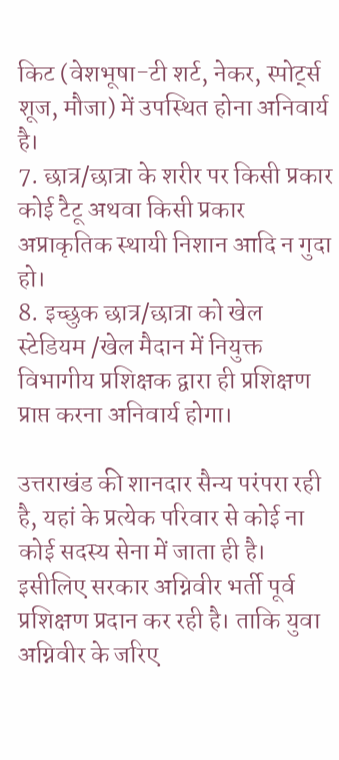किट (वेशभूषा-टी शर्ट, नेकर, स्पोर्ट्स शूज, मौजा) में उपस्थित होना अनिवार्य है।
7. छात्र/छात्रा के शरीर पर किसी प्रकार कोई टैटू अथवा किसी प्रकार अप्राकृतिक स्थायी निशान आदि न गुदा हो।
8. इच्छुक छात्र/छात्रा को खेल स्टेडियम /खेल मैदान में नियुक्त विभागीय प्रशिक्षक द्वारा ही प्रशिक्षण प्राप्त करना अनिवार्य होगा।

उत्तराखंड की शानदार सैन्य परंपरा रही है, यहां के प्रत्येक परिवार से कोई ना कोई सदस्य सेना में जाता ही है। इसीलिए सरकार अग्निवीर भर्ती पूर्व प्रशिक्षण प्रदान कर रही है। ताकि युवा अग्निवीर के जरिए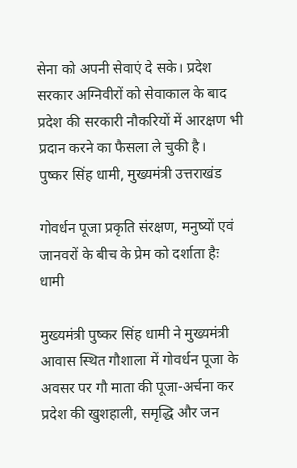सेना को अपनी सेवाएं दे सके। प्रदेश सरकार अग्निवीरों को सेवाकाल के बाद प्रदेश की सरकारी नौकरियों में आरक्षण भी प्रदान करने का फैसला ले चुकी है।
पुष्कर सिंह धामी, मुख्यमंत्री उत्तराखंड

गोवर्धन पूजा प्रकृति संरक्षण, मनुष्यों एवं जानवरों के बीच के प्रेम को दर्शाता हैः धामी

मुख्यमंत्री पुष्कर सिंह धामी ने मुख्यमंत्री आवास स्थित गौशाला में गोवर्धन पूजा के अवसर पर गौ माता की पूजा-अर्चना कर प्रदेश की खुशहाली, समृद्धि और जन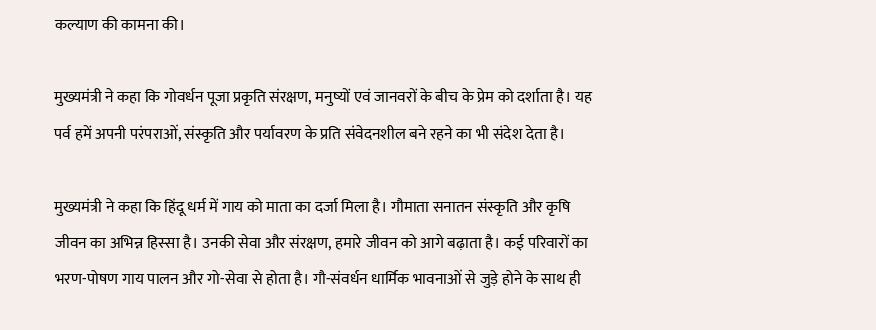कल्याण की कामना की।

मुख्यमंत्री ने कहा कि गोवर्धन पूजा प्रकृति संरक्षण, मनुष्यों एवं जानवरों के बीच के प्रेम को दर्शाता है। यह पर्व हमें अपनी परंपराओं, संस्कृति और पर्यावरण के प्रति संवेदनशील बने रहने का भी संदेश देता है।

मुख्यमंत्री ने कहा कि हिंदू धर्म में गाय को माता का दर्जा मिला है। गौमाता सनातन संस्कृति और कृषि जीवन का अभिन्न हिस्सा है। उनकी सेवा और संरक्षण, हमारे जीवन को आगे बढ़ाता है। कई परिवारों का भरण-पोषण गाय पालन और गो-सेवा से होता है। गौ-संवर्धन धार्मिक भावनाओं से जुड़े होने के साथ ही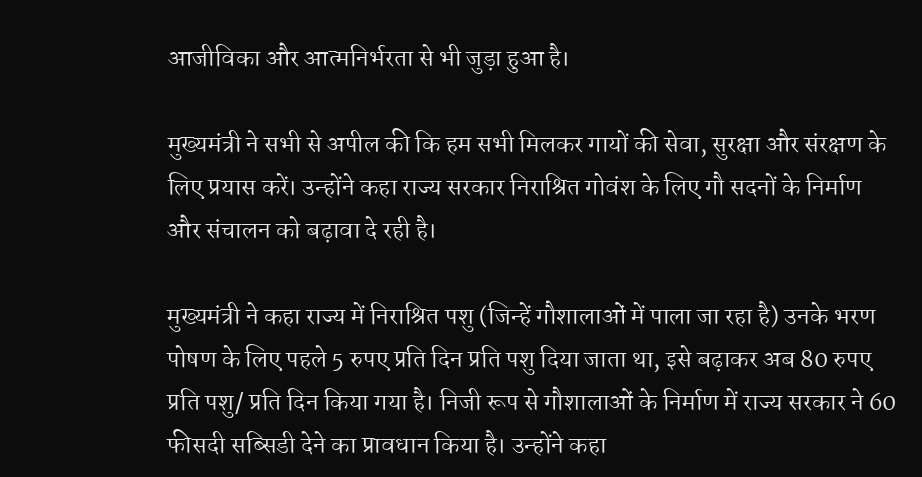आजीविका और आत्मनिर्भरता से भी जुड़ा हुआ है।

मुख्यमंत्री ने सभी से अपील की कि हम सभी मिलकर गायों की सेवा, सुरक्षा और संरक्षण के लिए प्रयास करें। उन्होंने कहा राज्य सरकार निराश्रित गोवंश के लिए गौ सदनों के निर्माण और संचालन को बढ़ावा दे रही है।

मुख्यमंत्री ने कहा राज्य में निराश्रित पशु (जिन्हें गौशालाओं में पाला जा रहा है) उनके भरण पोषण के लिए पहले 5 रुपए प्रति दिन प्रति पशु दिया जाता था, इसे बढ़ाकर अब 80 रुपए प्रति पशु/ प्रति दिन किया गया है। निजी रूप से गौशालाओं के निर्माण में राज्य सरकार ने 60 फीसदी सब्सिडी देने का प्रावधान किया है। उन्होंने कहा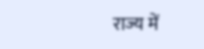राज्य में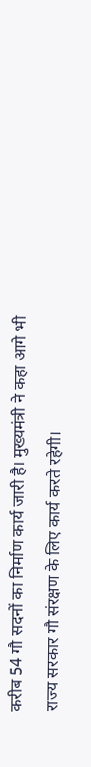करीब 54 गौ सदनों का निर्माण कार्य जारी है। मुख्यमंत्री ने कहा आगे भी राज्य सरकार गौ संरक्षण के लिए कार्य करते रहेगी।